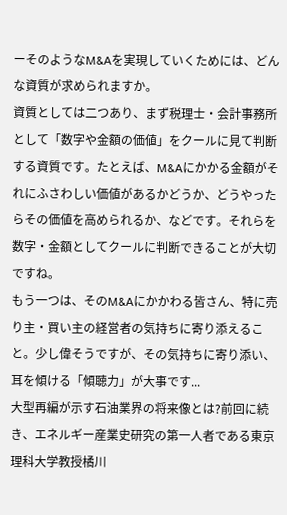ーそのようなM&Aを実現していくためには、どんな資質が求められますか。
資質としては二つあり、まず税理士・会計事務所として「数字や金額の価値」をクールに見て判断する資質です。たとえば、M&Aにかかる金額がそれにふさわしい価値があるかどうか、どうやったらその価値を高められるか、などです。それらを数字・金額としてクールに判断できることが大切ですね。
もう一つは、そのM&Aにかかわる皆さん、特に売り主・買い主の経営者の気持ちに寄り添えること。少し偉そうですが、その気持ちに寄り添い、耳を傾ける「傾聴力」が大事です...
大型再編が示す石油業界の将来像とは?前回に続き、エネルギー産業史研究の第一人者である東京理科大学教授橘川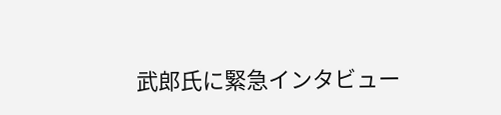武郎氏に緊急インタビュー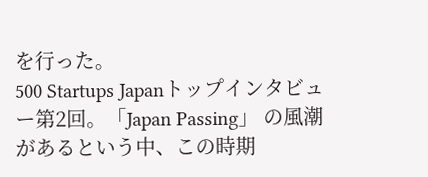を行った。
500 Startups Japanトップインタビュー第2回。「Japan Passing」 の風潮があるという中、この時期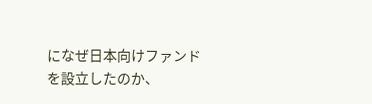になぜ日本向けファンドを設立したのか、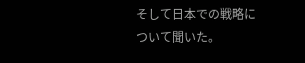そして日本での戦略について聞いた。